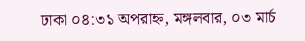ঢাকা ০৪:৩১ অপরাহ্ন, মঙ্গলবার, ০৩ মার্চ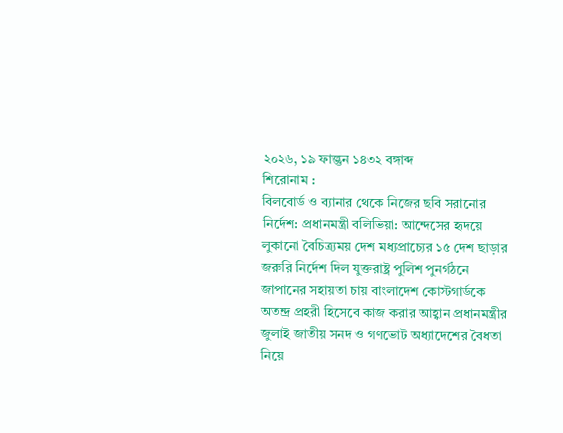২০২৬, ১৯ ফাল্গুন ১৪৩২ বঙ্গাব্দ
শিরোনাম :
বিলবোর্ড ও ব্যানার থেকে নিজের ছবি সরানোর নির্দেশ: প্রধানমন্ত্রী বলিভিয়া: আন্দেসের হৃদয়ে লুকানো বৈচিত্র্যময় দেশ মধ্যপ্রাচ্যের ১৫ দেশ ছাড়ার জরুরি নির্দেশ দিল যুক্তরাষ্ট্র পুলিশ পুনর্গঠনে জাপানের সহায়তা চায় বাংলাদেশ কোস্টগার্ডকে অতন্দ্র প্রহরী হিসেবে কাজ করার আহ্বান প্রধানমন্ত্রীর জুলাই জাতীয় সনদ ও গণভোট অধ্যাদেশের বৈধতা নিয়ে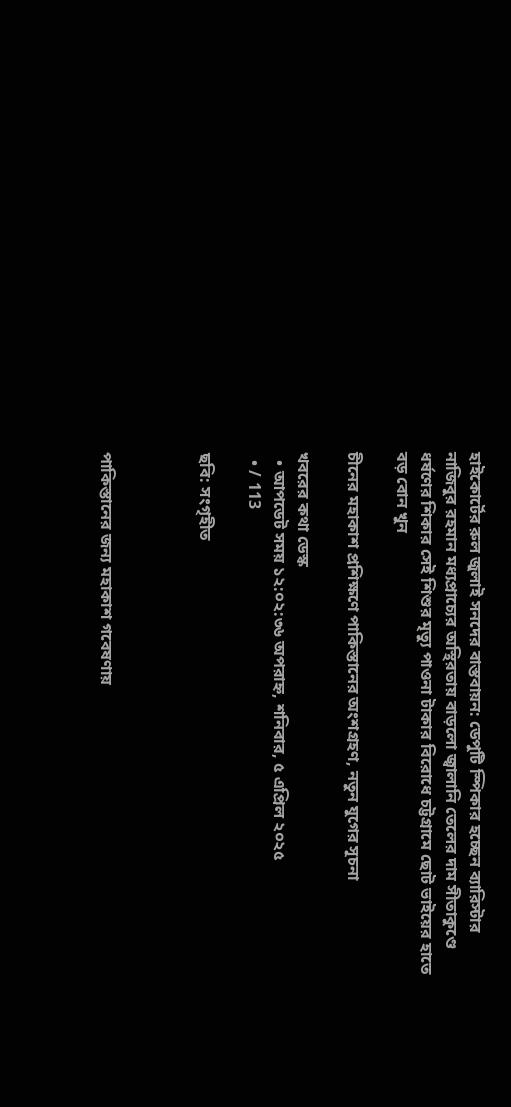হাইকোর্টের রুল জুলাই সনদের বাস্তবায়ন: ডেপুটি স্পিকার হচ্ছেন ব্যারিস্টার নাজিবুর রহমান মধ্যপ্রাচ্যের অস্থিরতায় বাড়লো জ্বালানি তেলের দাম সীতাকুণ্ডে ধর্ষণের শিকার সেই শিশুর মৃত্যু পাওনা টাকার বিরোধে চট্টগ্রামে ছোট ভাইয়ের হাতে বড় বোন খুন

চীনের মহাকাশ প্রশিক্ষণে পাকিস্তানের অংশগ্রহণ, নতুন যুগের সূচনা

খবরের কথা ডেস্ক
  • আপডেট সময় ১২:০২:৩৬ অপরাহ্ন, শনিবার, ৫ এপ্রিল ২০২৫
  • / 113

ছবি: সংগৃহীত



পাকিস্তানের জন্য মহাকাশ গবেষণায়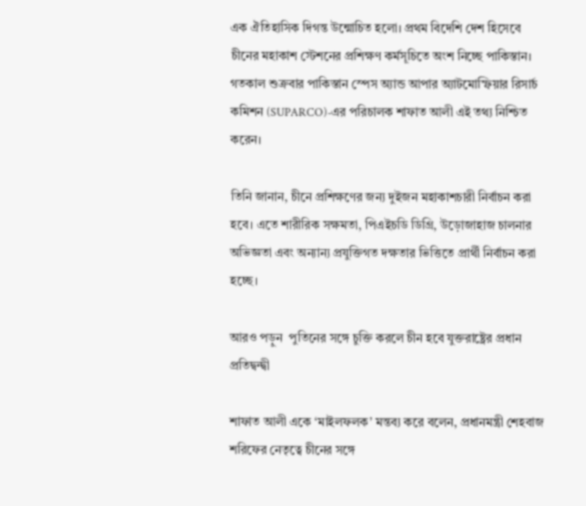এক ঐতিহাসিক দিগন্ত উন্মোচিত হলো। প্রথম বিদেশি দেশ হিসেবে চীনের মহাকাশ স্টেশনের প্রশিক্ষণ কর্মসূচিতে অংশ নিচ্ছে পাকিস্তান। গতকাল শুক্রবার পাকিস্তান স্পেস অ্যান্ড আপার অ্যাটমোস্ফিয়ার রিসার্চ কমিশন (SUPARCO)-এর পরিচালক শাফাত আলী এই তথ্য নিশ্চিত করেন।

তিনি জানান, চীনে প্রশিক্ষণের জন্য দুইজন মহাকাশচারী নির্বাচন করা হবে। এতে শারীরিক সক্ষমতা, পিএইচডি ডিগ্রি, উড়োজাহাজ চালনার অভিজ্ঞতা এবং অন্যান্য প্রযুক্তিগত দক্ষতার ভিত্তিতে প্রার্থী নির্বাচন করা হচ্ছে।

আরও পড়ুন  পুতিনের সঙ্গে চুক্তি করলে চীন হবে যুক্তরাষ্ট্রের প্রধান প্রতিদ্বন্দ্বী

শাফাত আলী একে ‘মাইলফলক’ মন্তব্য করে বলেন, প্রধানমন্ত্রী শেহবাজ শরিফের নেতৃত্বে চীনের সঙ্গে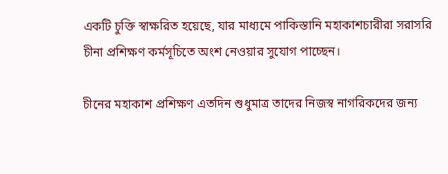একটি চুক্তি স্বাক্ষরিত হয়েছে, যার মাধ্যমে পাকিস্তানি মহাকাশচারীরা সরাসরি চীনা প্রশিক্ষণ কর্মসূচিতে অংশ নেওয়ার সুযোগ পাচ্ছেন।

চীনের মহাকাশ প্রশিক্ষণ এতদিন শুধুমাত্র তাদের নিজস্ব নাগরিকদের জন্য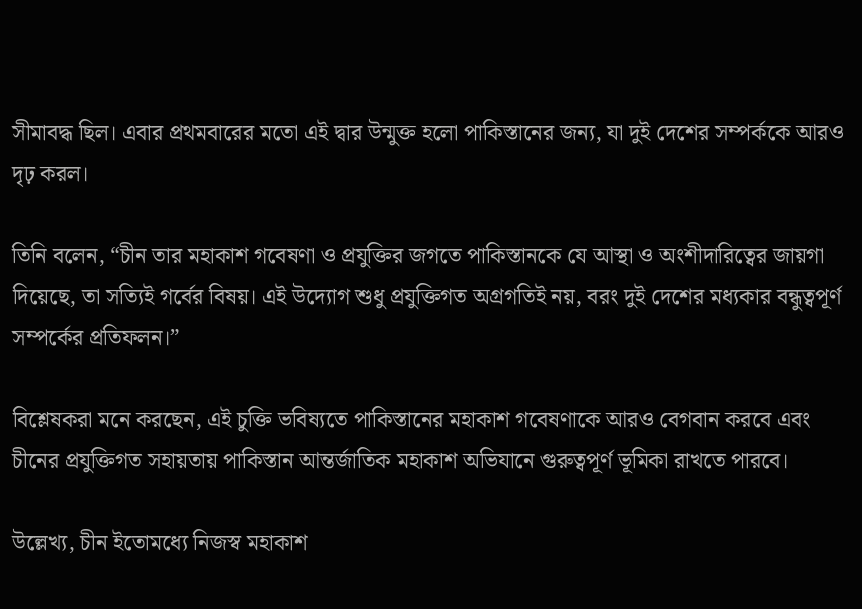সীমাবদ্ধ ছিল। এবার প্রথমবারের মতো এই দ্বার উন্মুক্ত হলো পাকিস্তানের জন্য, যা দুই দেশের সম্পর্ককে আরও দৃঢ় করল।

তিনি বলেন, “চীন তার মহাকাশ গবেষণা ও প্রযুক্তির জগতে পাকিস্তানকে যে আস্থা ও অংশীদারিত্বের জায়গা দিয়েছে, তা সত্যিই গর্বের বিষয়। এই উদ্যোগ শুধু প্রযুক্তিগত অগ্রগতিই নয়, বরং দুই দেশের মধ্যকার বন্ধুত্বপূর্ণ সম্পর্কের প্রতিফলন।”

বিশ্লেষকরা মনে করছেন, এই চুক্তি ভবিষ্যতে পাকিস্তানের মহাকাশ গবেষণাকে আরও বেগবান করবে এবং চীনের প্রযুক্তিগত সহায়তায় পাকিস্তান আন্তর্জাতিক মহাকাশ অভিযানে গুরুত্বপূর্ণ ভূমিকা রাখতে পারবে।

উল্লেখ্য, চীন ইতোমধ্যে নিজস্ব মহাকাশ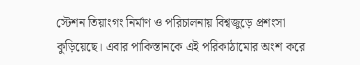স্টেশন তিয়াংগং নির্মাণ ও পরিচালনায় বিশ্বজুড়ে প্রশংসা কুড়িয়েছে। এবার পাকিস্তানকে এই পরিকাঠামোর অংশ করে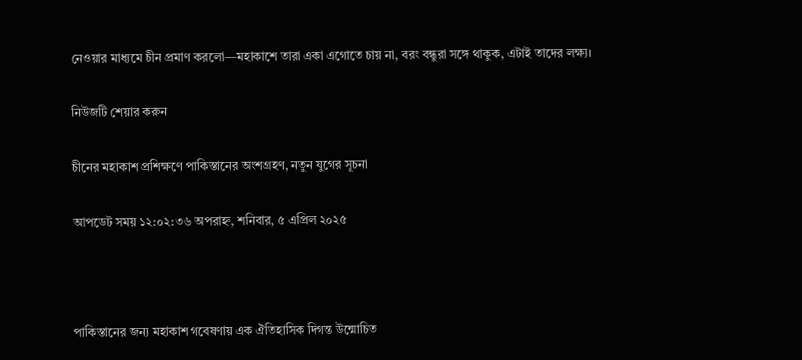নেওয়ার মাধ্যমে চীন প্রমাণ করলো—মহাকাশে তারা একা এগোতে চায় না, বরং বন্ধুরা সঙ্গে থাকুক, এটাই তাদের লক্ষ্য।

নিউজটি শেয়ার করুন

চীনের মহাকাশ প্রশিক্ষণে পাকিস্তানের অংশগ্রহণ, নতুন যুগের সূচনা

আপডেট সময় ১২:০২:৩৬ অপরাহ্ন, শনিবার, ৫ এপ্রিল ২০২৫



পাকিস্তানের জন্য মহাকাশ গবেষণায় এক ঐতিহাসিক দিগন্ত উন্মোচিত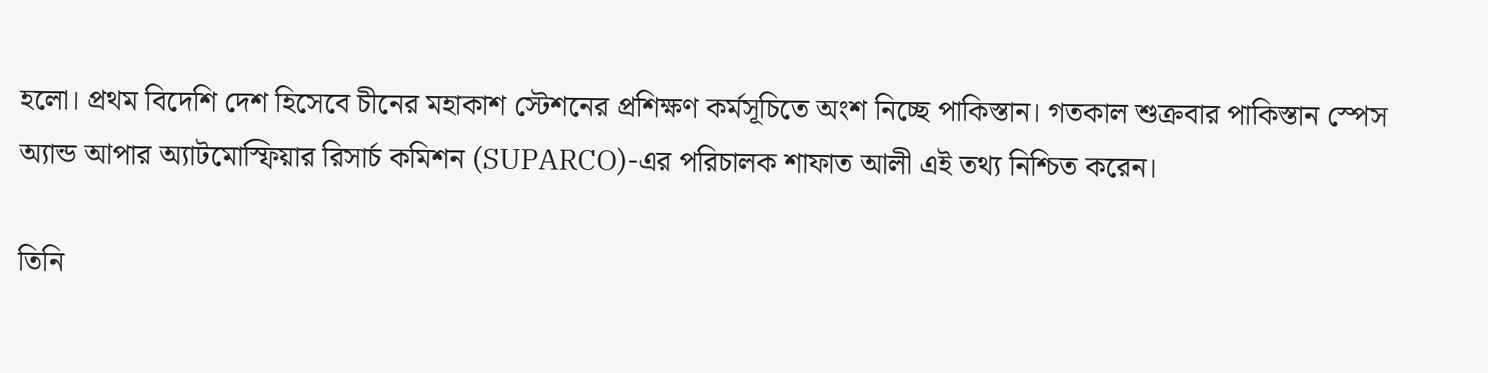হলো। প্রথম বিদেশি দেশ হিসেবে চীনের মহাকাশ স্টেশনের প্রশিক্ষণ কর্মসূচিতে অংশ নিচ্ছে পাকিস্তান। গতকাল শুক্রবার পাকিস্তান স্পেস অ্যান্ড আপার অ্যাটমোস্ফিয়ার রিসার্চ কমিশন (SUPARCO)-এর পরিচালক শাফাত আলী এই তথ্য নিশ্চিত করেন।

তিনি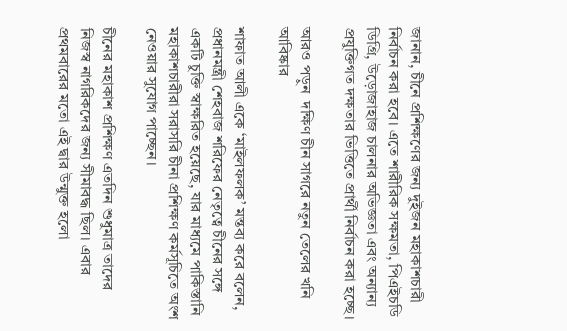জানান, চীনে প্রশিক্ষণের জন্য দুইজন মহাকাশচারী নির্বাচন করা হবে। এতে শারীরিক সক্ষমতা, পিএইচডি ডিগ্রি, উড়োজাহাজ চালনার অভিজ্ঞতা এবং অন্যান্য প্রযুক্তিগত দক্ষতার ভিত্তিতে প্রার্থী নির্বাচন করা হচ্ছে।

আরও পড়ুন  দক্ষিণ চীন সাগরে নতুন তেলের খনি আবিষ্কার

শাফাত আলী একে ‘মাইলফলক’ মন্তব্য করে বলেন, প্রধানমন্ত্রী শেহবাজ শরিফের নেতৃত্বে চীনের সঙ্গে একটি চুক্তি স্বাক্ষরিত হয়েছে, যার মাধ্যমে পাকিস্তানি মহাকাশচারীরা সরাসরি চীনা প্রশিক্ষণ কর্মসূচিতে অংশ নেওয়ার সুযোগ পাচ্ছেন।

চীনের মহাকাশ প্রশিক্ষণ এতদিন শুধুমাত্র তাদের নিজস্ব নাগরিকদের জন্য সীমাবদ্ধ ছিল। এবার প্রথমবারের মতো এই দ্বার উন্মুক্ত হলো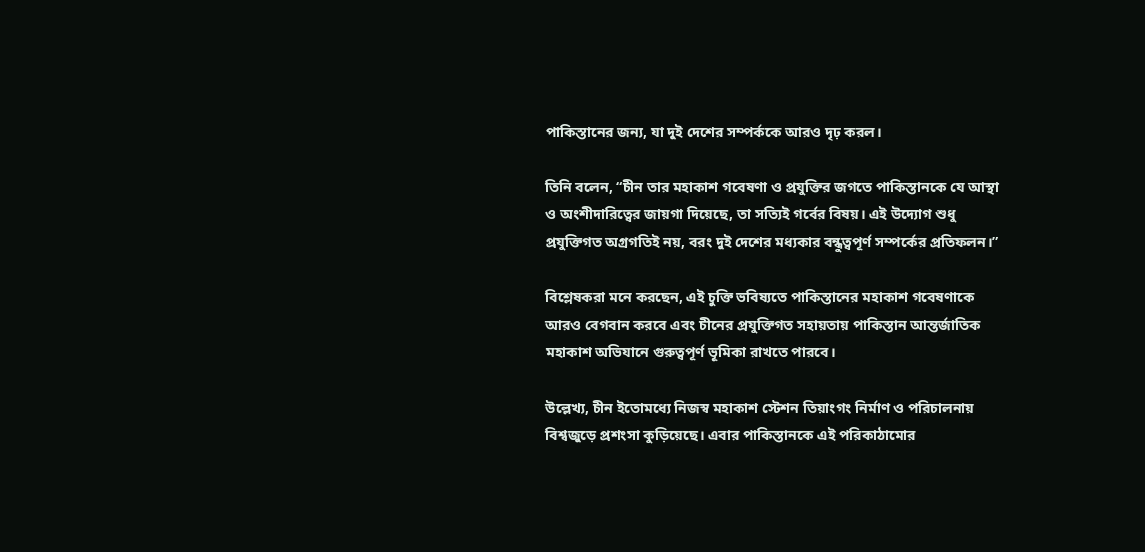পাকিস্তানের জন্য, যা দুই দেশের সম্পর্ককে আরও দৃঢ় করল।

তিনি বলেন, “চীন তার মহাকাশ গবেষণা ও প্রযুক্তির জগতে পাকিস্তানকে যে আস্থা ও অংশীদারিত্বের জায়গা দিয়েছে, তা সত্যিই গর্বের বিষয়। এই উদ্যোগ শুধু প্রযুক্তিগত অগ্রগতিই নয়, বরং দুই দেশের মধ্যকার বন্ধুত্বপূর্ণ সম্পর্কের প্রতিফলন।”

বিশ্লেষকরা মনে করছেন, এই চুক্তি ভবিষ্যতে পাকিস্তানের মহাকাশ গবেষণাকে আরও বেগবান করবে এবং চীনের প্রযুক্তিগত সহায়তায় পাকিস্তান আন্তর্জাতিক মহাকাশ অভিযানে গুরুত্বপূর্ণ ভূমিকা রাখতে পারবে।

উল্লেখ্য, চীন ইতোমধ্যে নিজস্ব মহাকাশ স্টেশন তিয়াংগং নির্মাণ ও পরিচালনায় বিশ্বজুড়ে প্রশংসা কুড়িয়েছে। এবার পাকিস্তানকে এই পরিকাঠামোর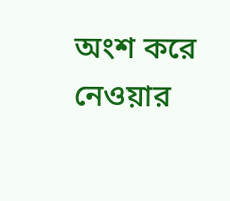অংশ করে নেওয়ার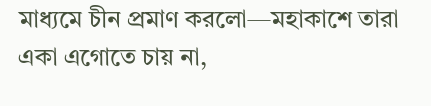মাধ্যমে চীন প্রমাণ করলো—মহাকাশে তারা একা এগোতে চায় না,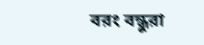বরং বন্ধুরা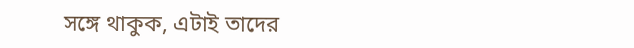সঙ্গে থাকুক, এটাই তাদের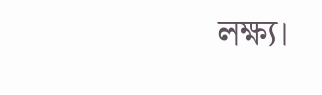লক্ষ্য।